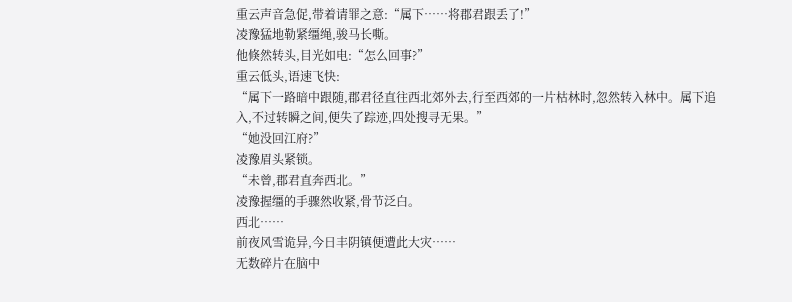重云声音急促,带着请罪之意:“属下……将郡君跟丢了!”
凌豫猛地勒紧缰绳,骏马长嘶。
他倏然转头,目光如电:“怎么回事?”
重云低头,语速飞快:
“属下一路暗中跟随,郡君径直往西北郊外去,行至西郊的一片枯林时,忽然转入林中。属下追入,不过转瞬之间,便失了踪迹,四处搜寻无果。”
“她没回江府?”
凌豫眉头紧锁。
“未曾,郡君直奔西北。”
凌豫握缰的手骤然收紧,骨节泛白。
西北……
前夜风雪诡异,今日丰阴镇便遭此大灾……
无数碎片在脑中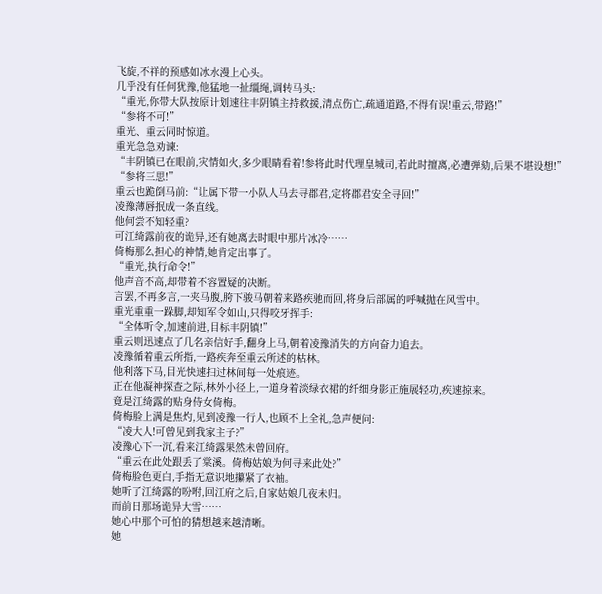飞旋,不祥的预感如冰水漫上心头。
几乎没有任何犹豫,他猛地一扯缰绳,调转马头:
“重光,你带大队按原计划速往丰阴镇主持救援,清点伤亡,疏通道路,不得有误!重云,带路!”
“参将不可!”
重光、重云同时惊道。
重光急急劝谏:
“丰阴镇已在眼前,灾情如火,多少眼睛看着!参将此时代理皇城司,若此时擅离,必遭弹劾,后果不堪设想!”
“参将三思!”
重云也跪倒马前:“让属下带一小队人马去寻郡君,定将郡君安全寻回!”
凌豫薄唇抿成一条直线。
他何尝不知轻重?
可江绮露前夜的诡异,还有她离去时眼中那片冰冷……
倚梅那么担心的神情,她肯定出事了。
“重光,执行命令!”
他声音不高,却带着不容置疑的决断。
言罢,不再多言,一夹马腹,胯下骏马朝着来路疾驰而回,将身后部属的呼喊抛在风雪中。
重光重重一跺脚,却知军令如山,只得咬牙挥手:
“全体听令,加速前进,目标丰阴镇!”
重云则迅速点了几名亲信好手,翻身上马,朝着凌豫消失的方向奋力追去。
凌豫循着重云所指,一路疾奔至重云所述的枯林。
他利落下马,目光快速扫过林间每一处痕迹。
正在他凝神探查之际,林外小径上,一道身着淡绿衣裙的纤细身影正施展轻功,疾速掠来。
竟是江绮露的贴身侍女倚梅。
倚梅脸上满是焦灼,见到凌豫一行人,也顾不上全礼,急声便问:
“凌大人!可曾见到我家主子?”
凌豫心下一沉,看来江绮露果然未曾回府。
“重云在此处跟丢了棠溪。倚梅姑娘为何寻来此处?”
倚梅脸色更白,手指无意识地攥紧了衣袖。
她听了江绮露的吩咐,回江府之后,自家姑娘几夜未归。
而前日那场诡异大雪……
她心中那个可怕的猜想越来越清晰。
她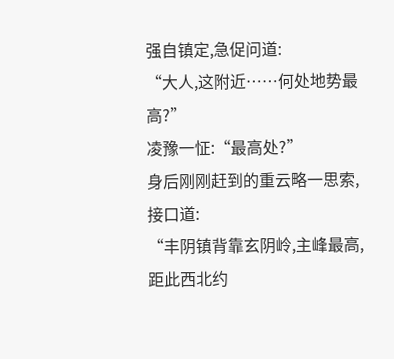强自镇定,急促问道:
“大人,这附近……何处地势最高?”
凌豫一怔:“最高处?”
身后刚刚赶到的重云略一思索,接口道:
“丰阴镇背靠玄阴岭,主峰最高,距此西北约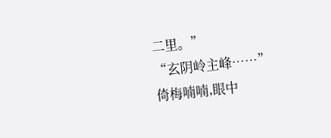二里。”
“玄阴岭主峰……”
倚梅喃喃,眼中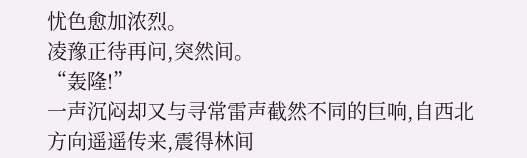忧色愈加浓烈。
凌豫正待再问,突然间。
“轰隆!”
一声沉闷却又与寻常雷声截然不同的巨响,自西北方向遥遥传来,震得林间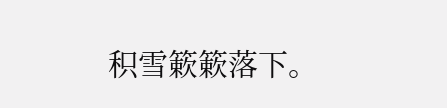积雪簌簌落下。